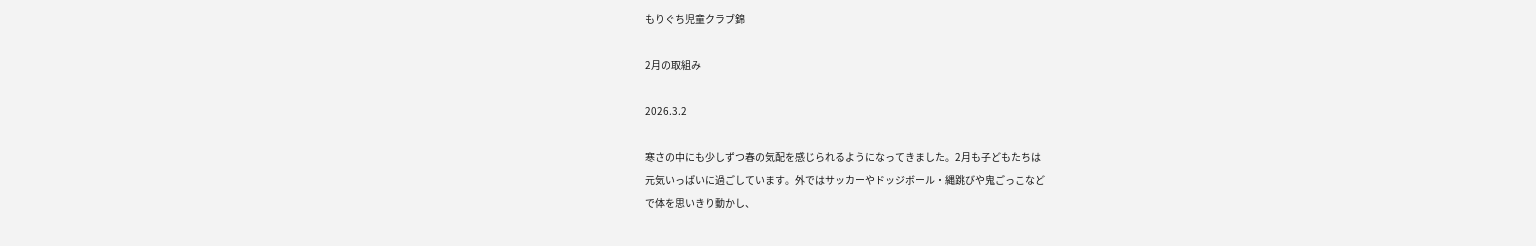もりぐち児童クラブ錦

2月の取組み

2026.3.2

寒さの中にも少しずつ春の気配を感じられるようになってきました。2月も子どもたちは
元気いっぱいに過ごしています。外ではサッカーやドッジボール・縄跳びや鬼ごっこなど
で体を思いきり動かし、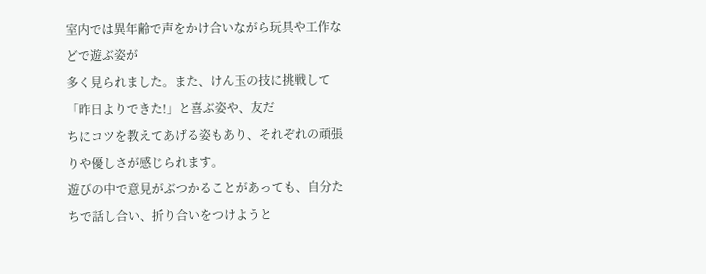室内では異年齢で声をかけ合いながら玩具や工作などで遊ぶ姿が
多く見られました。また、けん玉の技に挑戦して「昨日よりできた!」と喜ぶ姿や、友だ
ちにコツを教えてあげる姿もあり、それぞれの頑張りや優しさが感じられます。
遊びの中で意見がぶつかることがあっても、自分たちで話し合い、折り合いをつけようと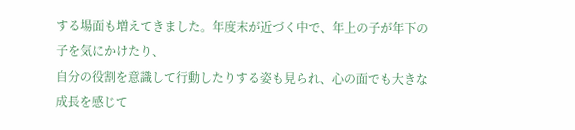する場面も増えてきました。年度末が近づく中で、年上の子が年下の子を気にかけたり、
自分の役割を意識して行動したりする姿も見られ、心の面でも大きな成長を感じて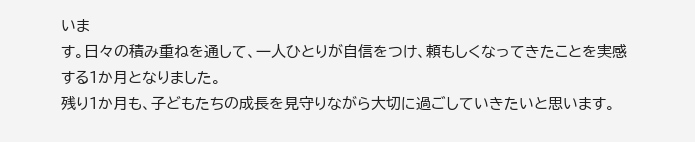いま
す。日々の積み重ねを通して、一人ひとりが自信をつけ、頼もしくなってきたことを実感
する1か月となりました。
残り1か月も、子どもたちの成長を見守りながら大切に過ごしていきたいと思います。